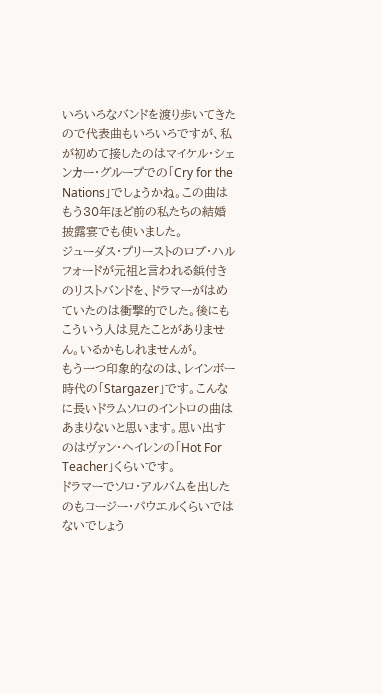いろいろなバンドを渡り歩いてきたので代表曲もいろいろですが、私が初めて接したのはマイケル・シェンカー・グループでの「Cry for the Nations」でしょうかね。この曲はもう30年ほど前の私たちの結婚披露宴でも使いました。
ジューダス・プリーストのロブ・ハルフォードが元祖と言われる鋲付きのリストバンドを、ドラマーがはめていたのは衝撃的でした。後にもこういう人は見たことがありません。いるかもしれませんが。
もう一つ印象的なのは、レインボー時代の「Stargazer」です。こんなに長いドラムソロのイントロの曲はあまりないと思います。思い出すのはヴァン・ヘイレンの「Hot For Teacher」くらいです。
ドラマーでソロ・アルバムを出したのもコージー・パウエルくらいではないでしょう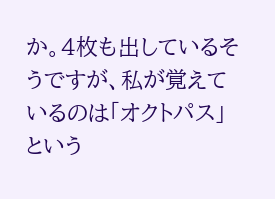か。4枚も出しているそうですが、私が覚えているのは「オクトパス」という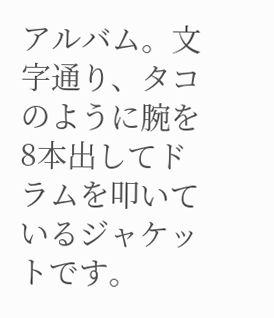アルバム。文字通り、タコのように腕を8本出してドラムを叩いているジャケットです。